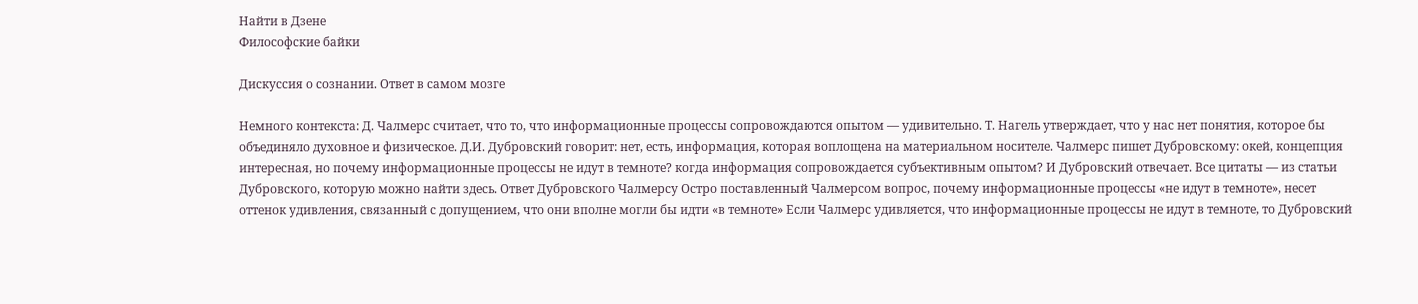Найти в Дзене
Философские байки

Дискуссия о сознании. Ответ в самом мозге

Немного контекста: Д. Чалмерс считает, что то, что информационные процессы сопровождаются опытом — удивительно. Т. Нагель утверждает, что у нас нет понятия, которое бы объединяло духовное и физическое. Д.И. Дубровский говорит: нет, есть, информация, которая воплощена на материальном носителе. Чалмерс пишет Дубровскому: окей, концепция интересная, но почему информационные процессы не идут в темноте? когда информация сопровождается субъективным опытом? И Дубровский отвечает. Все цитаты — из статьи Дубровского, которую можно найти здесь. Ответ Дубровского Чалмерсу Остро поставленный Чалмерсом вопрос, почему информационные процессы «не идут в темноте», несет оттенок удивления, связанный с допущением, что они вполне могли бы идти «в темноте» Если Чалмерс удивляется, что информационные процессы не идут в темноте, то Дубровский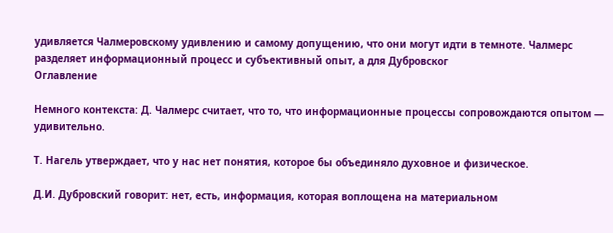удивляется Чалмеровскому удивлению и самому допущению, что они могут идти в темноте. Чалмерс разделяет информационный процесс и субъективный опыт, а для Дубровског
Оглавление

Немного контекста: Д. Чалмерс считает, что то, что информационные процессы сопровождаются опытом — удивительно.

Т. Нагель утверждает, что у нас нет понятия, которое бы объединяло духовное и физическое.

Д.И. Дубровский говорит: нет, есть, информация, которая воплощена на материальном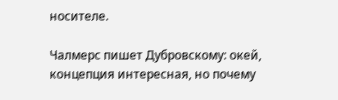носителе.

Чалмерс пишет Дубровскому: окей, концепция интересная, но почему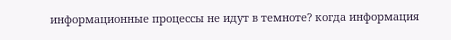информационные процессы не идут в темноте? когда информация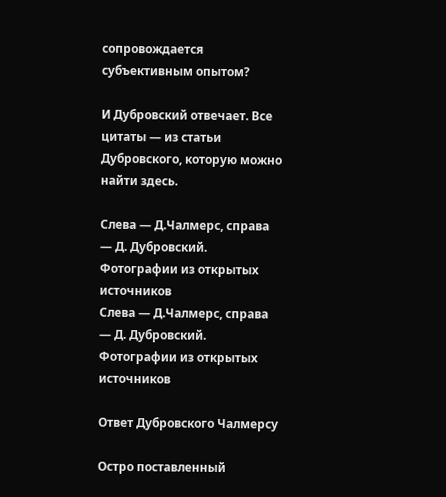сопровождается субъективным опытом?

И Дубровский отвечает. Все цитаты — из статьи Дубровского, которую можно найти здесь.

Слева — Д.Чалмерс, справа — Д. Дубровский. Фотографии из открытых источников
Слева — Д.Чалмерс, справа — Д. Дубровский. Фотографии из открытых источников

Ответ Дубровского Чалмерсу

Остро поставленный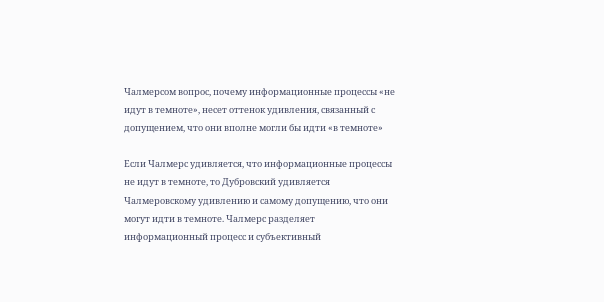Чалмерсом вопрос, почему информационные процессы «не идут в темноте», несет оттенок удивления, связанный с допущением, что они вполне могли бы идти «в темноте»

Если Чалмерс удивляется, что информационные процессы не идут в темноте, то Дубровский удивляется Чалмеровскому удивлению и самому допущению, что они могут идти в темноте. Чалмерс разделяет информационный процесс и субъективный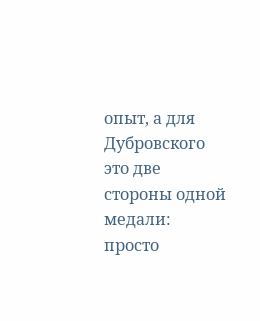опыт, а для Дубровского это две стороны одной медали: просто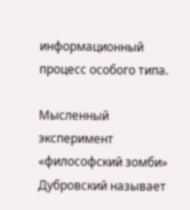информационный процесс особого типа.

Мысленный эксперимент «философский зомби» Дубровский называет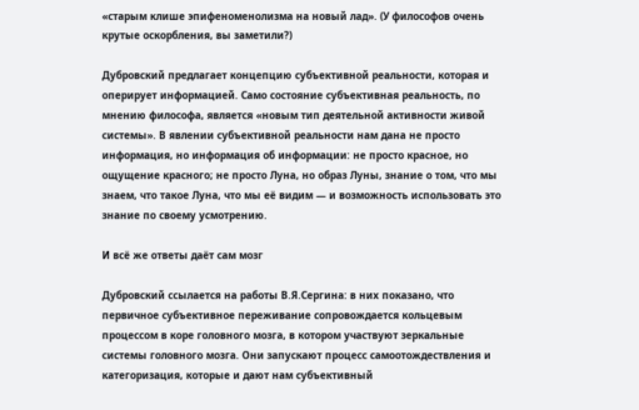«старым клише эпифеноменолизма на новый лад». (У философов очень крутые оскорбления, вы заметили?)

Дубровский предлагает концепцию субъективной реальности, которая и оперирует информацией. Само состояние субъективная реальность, по мнению философа, является «новым тип деятельной активности живой системы». В явлении субъективной реальности нам дана не просто информация, но информация об информации: не просто красное, но ощущение красного; не просто Луна, но образ Луны, знание о том, что мы знаем, что такое Луна, что мы её видим — и возможность использовать это знание по своему усмотрению.

И всё же ответы даёт сам мозг

Дубровский ссылается на работы В.Я.Сергина: в них показано, что первичное субъективное переживание сопровождается кольцевым процессом в коре головного мозга, в котором участвуют зеркальные системы головного мозга. Они запускают процесс самоотождествления и категоризация, которые и дают нам субъективный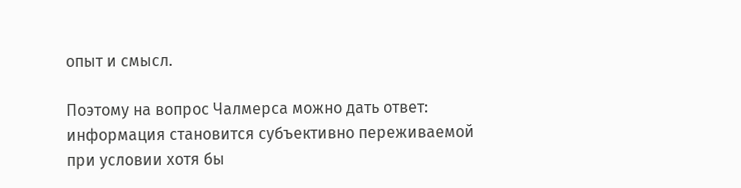опыт и смысл.

Поэтому на вопрос Чалмерса можно дать ответ: информация становится субъективно переживаемой при условии хотя бы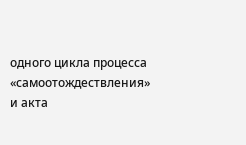одного цикла процесса «самоотождествления» и акта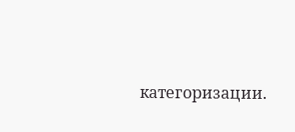категоризации.